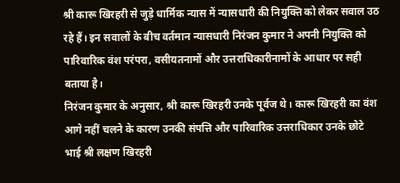श्री कारू खिरहरी से जुड़े धार्मिक न्यास में न्यासधारी की नियुक्ति को लेकर सवाल उठ रहे हैं। इन सवालों के बीच वर्तमान न्यासधारी निरंजन कुमार ने अपनी नियुक्ति को पारिवारिक वंश परंपरा, वसीयतनामों और उत्तराधिकारीनामों के आधार पर सही बताया है।
निरंजन कुमार के अनुसार, श्री कारू खिरहरी उनके पूर्वज थे। कारू खिरहरी का वंश आगे नहीं चलने के कारण उनकी संपत्ति और पारिवारिक उत्तराधिकार उनके छोटे भाई श्री लक्षण खिरहरी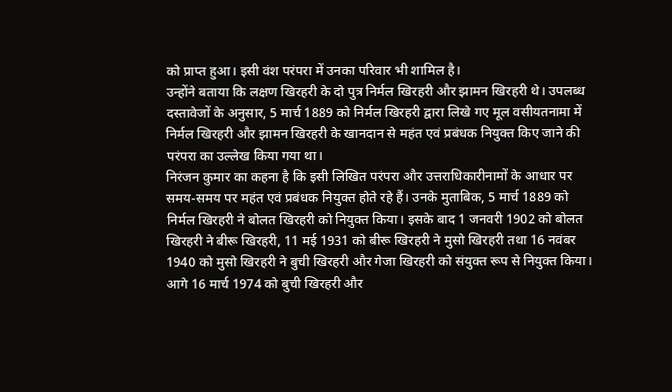को प्राप्त हुआ। इसी वंश परंपरा में उनका परिवार भी शामिल है।
उन्होंने बताया कि लक्षण खिरहरी के दो पुत्र निर्मल खिरहरी और झामन खिरहरी थे। उपलब्ध दस्तावेजों के अनुसार, 5 मार्च 1889 को निर्मल खिरहरी द्वारा लिखे गए मूल वसीयतनामा में निर्मल खिरहरी और झामन खिरहरी के खानदान से महंत एवं प्रबंधक नियुक्त किए जाने की परंपरा का उल्लेख किया गया था।
निरंजन कुमार का कहना है कि इसी लिखित परंपरा और उत्तराधिकारीनामों के आधार पर समय-समय पर महंत एवं प्रबंधक नियुक्त होते रहे हैं। उनके मुताबिक, 5 मार्च 1889 को निर्मल खिरहरी ने बोलत खिरहरी को नियुक्त किया। इसके बाद 1 जनवरी 1902 को बोलत खिरहरी ने बीरू खिरहरी, 11 मई 1931 को बीरू खिरहरी ने मुसो खिरहरी तथा 16 नवंबर 1940 को मुसो खिरहरी ने बुची खिरहरी और गेजा खिरहरी को संयुक्त रूप से नियुक्त किया।
आगे 16 मार्च 1974 को बुची खिरहरी और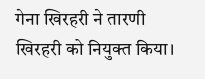गेना खिरहरी ने तारणी खिरहरी को नियुक्त किया।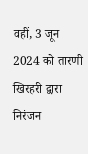वहीं, 3 जून 2024 को तारणी खिरहरी द्वारा निरंजन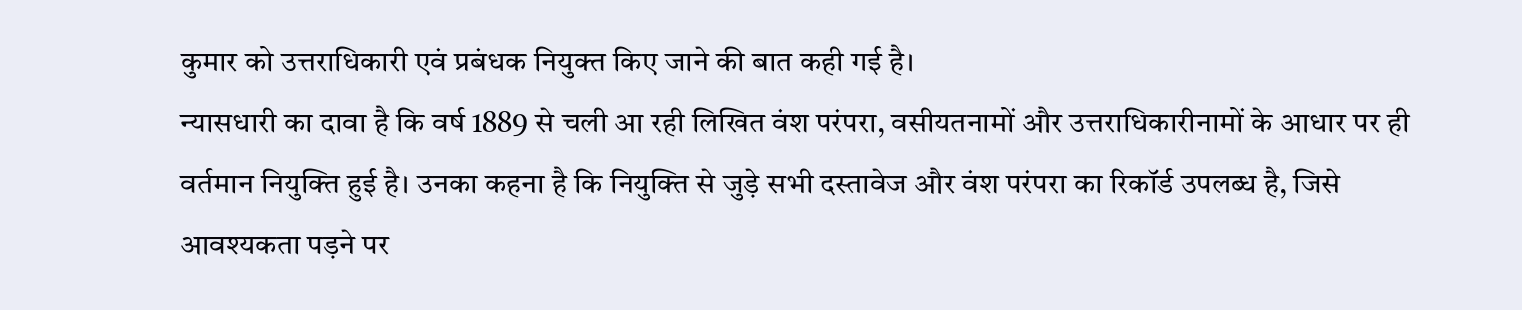कुमार को उत्तराधिकारी एवं प्रबंधक नियुक्त किए जाने की बात कही गई है।
न्यासधारी का दावा है कि वर्ष 1889 से चली आ रही लिखित वंश परंपरा, वसीयतनामों और उत्तराधिकारीनामों के आधार पर ही वर्तमान नियुक्ति हुई है। उनका कहना है कि नियुक्ति से जुड़े सभी दस्तावेज और वंश परंपरा का रिकॉर्ड उपलब्ध है, जिसे आवश्यकता पड़ने पर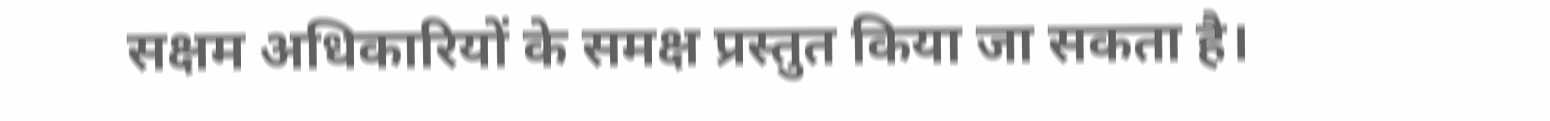सक्षम अधिकारियों के समक्ष प्रस्तुत किया जा सकता है।